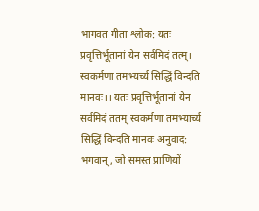भागवत गीता श्लोक: यतः प्रवृत्तिर्भूतानां येन सर्वमिदं तत्म्। स्वकर्मणा तमभ्यर्च्य सिद्धिं विन्दति मानवः।। यतः प्रवृत्तिर्भूतानां येन सर्वमिदं ततम् स्वकर्मणा तमभ्यार्च्य सिद्धिं विन्दति मानवः अनुवाद: भगवान्, जो समस्त प्राणियों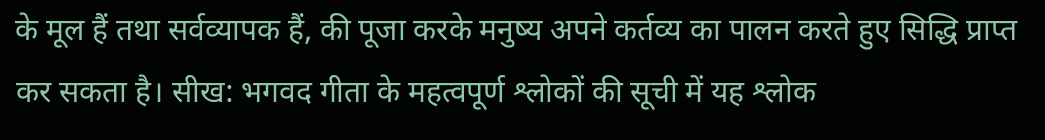के मूल हैं तथा सर्वव्यापक हैं, की पूजा करके मनुष्य अपने कर्तव्य का पालन करते हुए सिद्धि प्राप्त कर सकता है। सीख: भगवद गीता के महत्वपूर्ण श्लोकों की सूची में यह श्लोक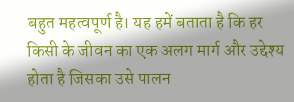बहुत महत्वपूर्ण है। यह हमें बताता है कि हर किसी के जीवन का एक अलग मार्ग और उद्देश्य होता है जिसका उसे पालन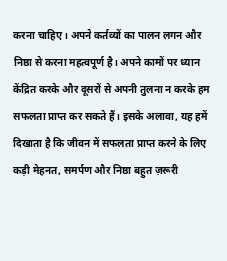करना चाहिए। अपने कर्तव्यों का पालन लगन और निष्ठा से करना महत्वपूर्ण है। अपने कामों पर ध्यान केंद्रित करके और दूसरों से अपनी तुलना न करके हम सफलता प्राप्त कर सकते हैं। इसके अलावा, यह हमें दिखाता है कि जीवन में सफलता प्राप्त करने के लिए कड़ी मेहनत, समर्पण और निष्ठा बहुत ज़रूरी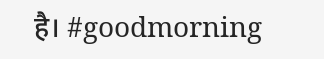है। #goodmorning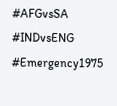#AFGvsSA #INDvsENG #Emergency1975